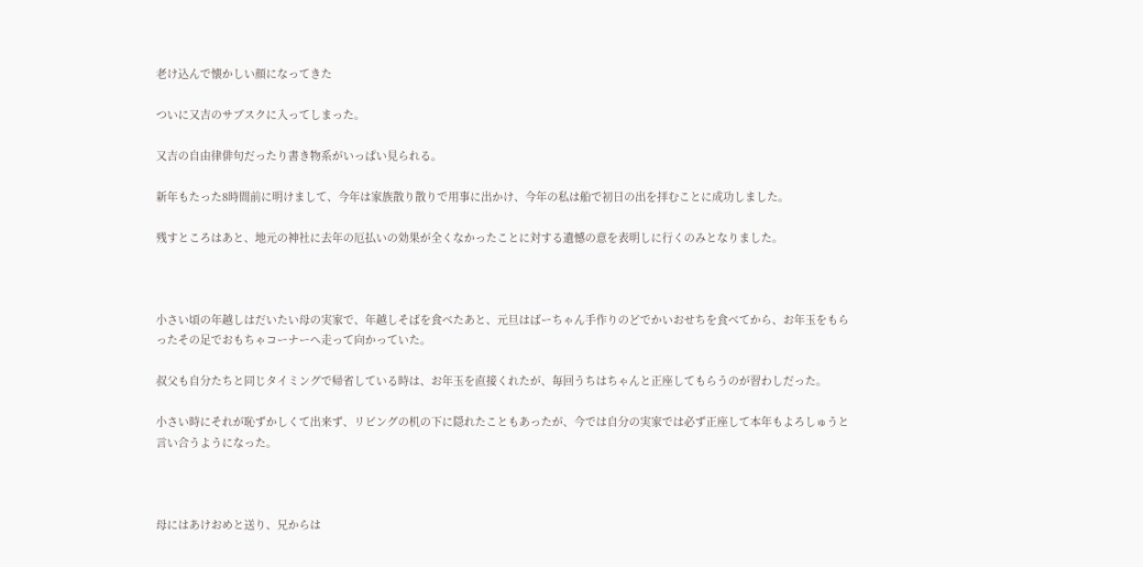老け込んで懐かしい顔になってきた

ついに又吉のサブスクに入ってしまった。

又吉の自由律俳句だったり書き物系がいっぱい見られる。

新年もたった8時間前に明けまして、今年は家族散り散りで用事に出かけ、今年の私は船で初日の出を拝むことに成功しました。

残すところはあと、地元の神社に去年の厄払いの効果が全くなかったことに対する遺憾の意を表明しに行くのみとなりました。



小さい頃の年越しはだいたい母の実家で、年越しそばを食べたあと、元旦はばーちゃん手作りのどでかいおせちを食べてから、お年玉をもらったその足でおもちゃコーナーへ走って向かっていた。

叔父も自分たちと同じタイミングで帰省している時は、お年玉を直接くれたが、毎回うちはちゃんと正座してもらうのが習わしだった。

小さい時にそれが恥ずかしくて出来ず、リビングの机の下に隠れたこともあったが、今では自分の実家では必ず正座して本年もよろしゅうと言い合うようになった。



母にはあけおめと送り、兄からは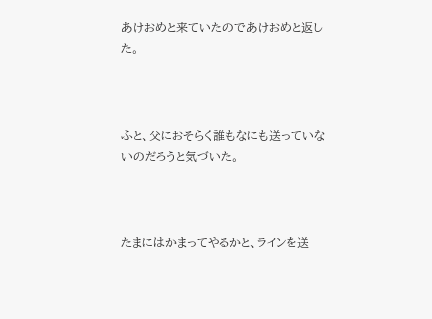あけおめと来ていたのであけおめと返した。



ふと、父におそらく誰もなにも送っていないのだろうと気づいた。



たまにはかまってやるかと、ラインを送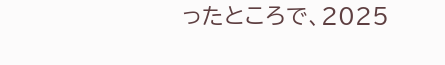ったところで、2025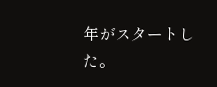年がスタートした。